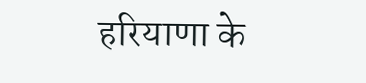हरियाणा के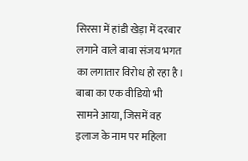सिरसा में हांडी खेड़ा में दरबार लगाने वाले बाबा संजय भगत का लगातार विरोध हो रहा है। बाबा का एक वीडियो भी सामने आया, जिसमें वह इलाज के नाम पर महिला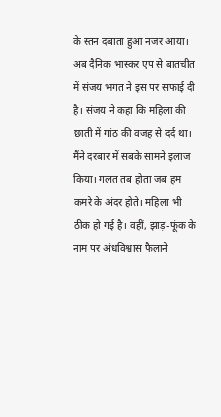के स्तन दबाता हुआ नजर आया। अब दैनिक भास्कर एप से बातचीत में संजय भगत ने इस पर सफाई दी है। संजय ने कहा कि महिला की छाती में गांठ की वजह से दर्द था। मैंने दरबार में सबके सामने इलाज किया। गलत तब होता जब हम कमरे के अंदर होते। महिला भी ठीक हो गई है। वहीं, झाड़-फूंक के नाम पर अंधविश्वास फैलाने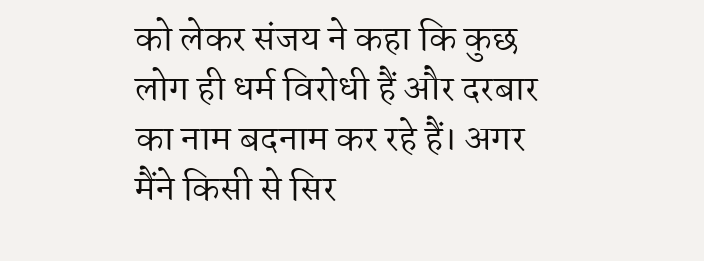को लेकर संजय ने कहा कि कुछ लोग ही धर्म विरोधी हैं और दरबार का नाम बदनाम कर रहे हैं। अगर मैंने किसी से सिर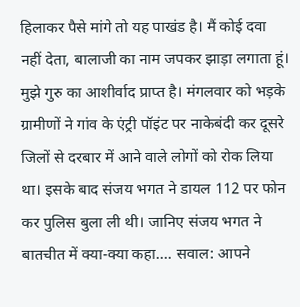हिलाकर पैसे मांगे तो यह पाखंड है। मैं कोई दवा नहीं देता, बालाजी का नाम जपकर झाड़ा लगाता हूं। मुझे गुरु का आशीर्वाद प्राप्त है। मंगलवार को भड़के ग्रामीणों ने गांव के एंट्री पॉइंट पर नाकेबंदी कर दूसरे जिलों से दरबार में आने वाले लोगों को रोक लिया था। इसके बाद संजय भगत ने डायल 112 पर फोन कर पुलिस बुला ली थी। जानिए संजय भगत ने बातचीत में क्या-क्या कहा…. सवाल: आपने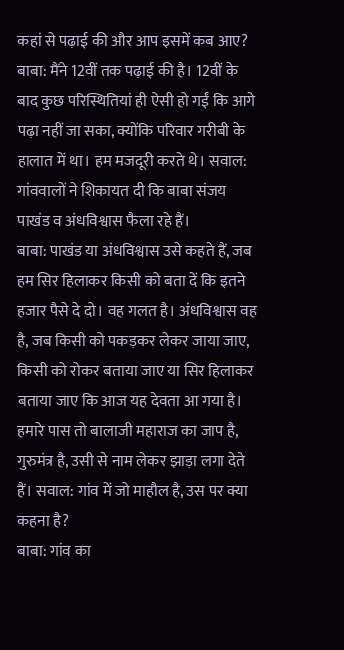कहां से पढ़ाई की और आप इसमें कब आए?
बाबा: मैंने 12वीं तक पढ़ाई की है। 12वीं के बाद कुछ परिस्थितियां ही ऐसी हो गईं कि आगे पढ़ा नहीं जा सका, क्योंकि परिवार गरीबी के हालात में था। हम मजदूरी करते थे। सवाल: गांववालों ने शिकायत दी कि बाबा संजय पाखंड व अंधविश्वास फैला रहे हैं।
बाबा: पाखंड या अंधविश्वास उसे कहते हैं, जब हम सिर हिलाकर किसी को बता दें कि इतने हजार पैसे दे दो। वह गलत है। अंधविश्वास वह है, जब किसी को पकड़कर लेकर जाया जाए, किसी को रोकर बताया जाए या सिर हिलाकर बताया जाए कि आज यह देवता आ गया है। हमारे पास तो बालाजी महाराज का जाप है, गुरुमंत्र है, उसी से नाम लेकर झाड़ा लगा देते हैं। सवाल: गांव में जो माहौल है, उस पर क्या कहना है?
बाबा: गांव का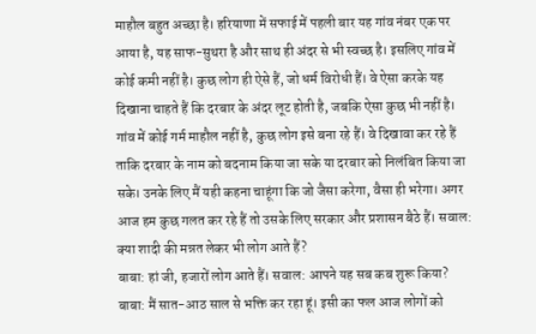माहौल बहुत अच्छा है। हरियाणा में सफाई में पहली बार यह गांव नंबर एक पर आया है, यह साफ-सुथरा है और साथ ही अंदर से भी स्वच्छ है। इसलिए गांव में कोई कमी नहीं है। कुछ लोग ही ऐसे हैं, जो धर्म विरोधी हैं। वे ऐसा करके यह दिखाना चाहते हैं कि दरबार के अंदर लूट होती है, जबकि ऐसा कुछ भी नहीं है। गांव में कोई गर्म माहौल नहीं है, कुछ लोग इसे बना रहे हैं। वे दिखावा कर रहे हैं ताकि दरबार के नाम को बदनाम किया जा सके या दरबार को निलंबित किया जा सके। उनके लिए मैं यही कहना चाहूंगा कि जो जैसा करेगा, वैसा ही भरेगा। अगर आज हम कुछ गलत कर रहे हैं तो उसके लिए सरकार और प्रशासन बैठे हैं। सवाल: क्या शादी की मन्नत लेकर भी लोग आते हैं?
बाबा: हां जी, हजारों लोग आते हैं। सवाल: आपने यह सब कब शुरू किया?
बाबा: मैं सात-आठ साल से भक्ति कर रहा हूं। इसी का फल आज लोगों को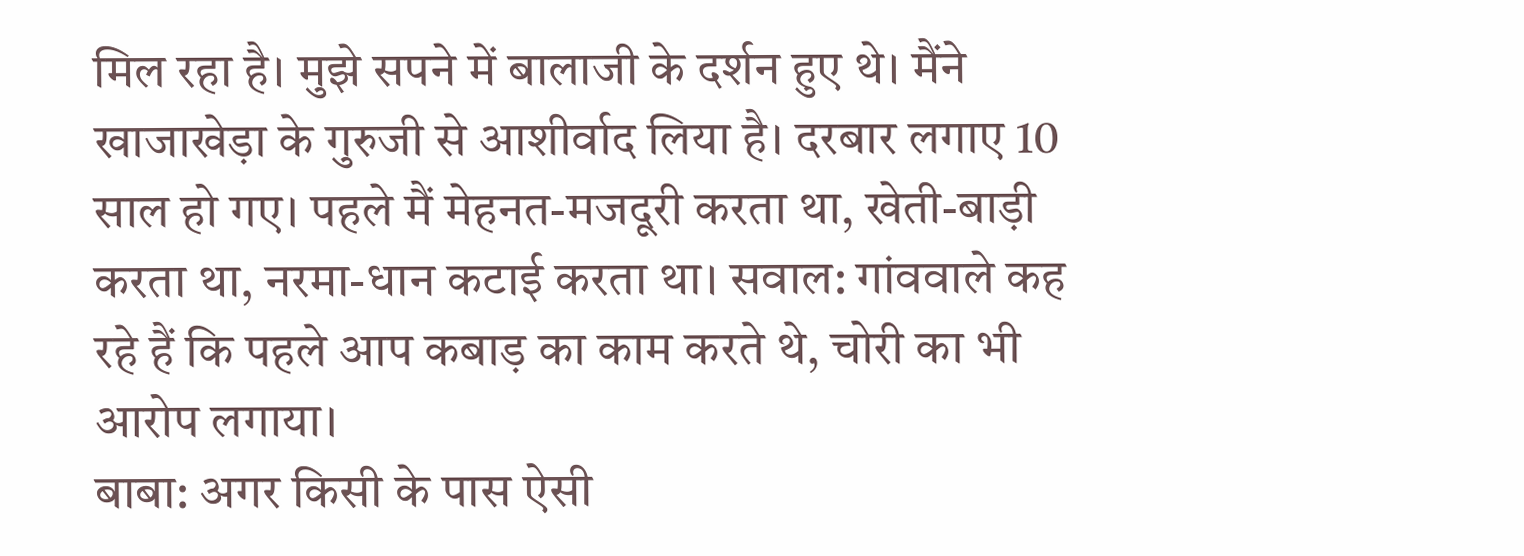मिल रहा है। मुझे सपने में बालाजी के दर्शन हुए थे। मैंने खाजाखेड़ा के गुरुजी से आशीर्वाद लिया है। दरबार लगाए 10 साल हो गए। पहले मैं मेहनत-मजदूरी करता था, खेती-बाड़ी करता था, नरमा-धान कटाई करता था। सवाल: गांववाले कह रहे हैं कि पहले आप कबाड़ का काम करते थे, चोरी का भी आरोप लगाया।
बाबा: अगर किसी के पास ऐसी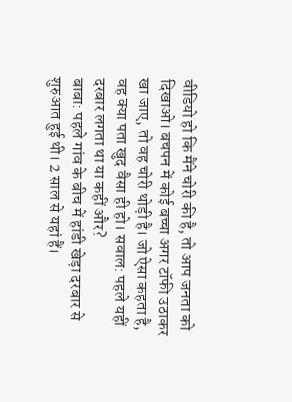वीडियो हो कि मैंने चोरी की है, तो आप जनता को दिखाओ। बचपन में कोई बच्चा अगर टॉफी उठाकर खा जाए, तो वह चोरी थोड़ी है। जो ऐसा कहता है, वह क्या पता खुद वैसा ही हो। सवाल: पहले यहीं दरबार लगता था या कहीं और?
बाबा: पहले गांव के बीच में हांडी खेड़ा दरबार से शुरुआत हुई थी। 2 साल से यहां हैं।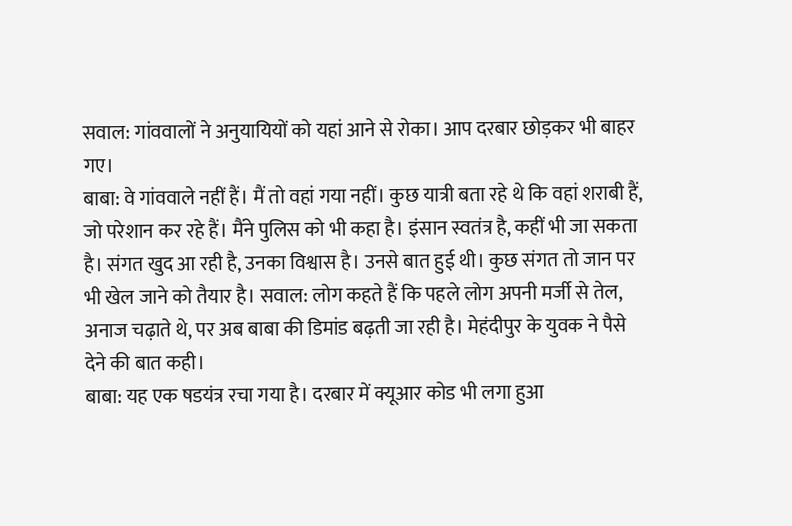सवाल: गांववालों ने अनुयायियों को यहां आने से रोका। आप दरबार छोड़कर भी बाहर गए।
बाबा: वे गांववाले नहीं हैं। मैं तो वहां गया नहीं। कुछ यात्री बता रहे थे कि वहां शराबी हैं, जो परेशान कर रहे हैं। मैंने पुलिस को भी कहा है। इंसान स्वतंत्र है, कहीं भी जा सकता है। संगत खुद आ रही है, उनका विश्वास है। उनसे बात हुई थी। कुछ संगत तो जान पर भी खेल जाने को तैयार है। सवाल: लोग कहते हैं कि पहले लोग अपनी मर्जी से तेल, अनाज चढ़ाते थे, पर अब बाबा की डिमांड बढ़ती जा रही है। मेहंदीपुर के युवक ने पैसे देने की बात कही।
बाबा: यह एक षडयंत्र रचा गया है। दरबार में क्यूआर कोड भी लगा हुआ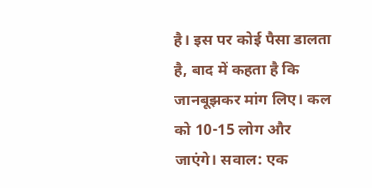है। इस पर कोई पैसा डालता है, बाद में कहता है कि जानबूझकर मांग लिए। कल को 10-15 लोग और जाएंगे। सवाल: एक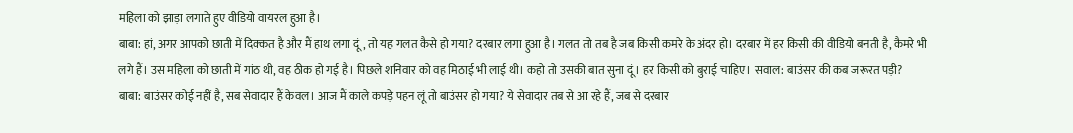महिला को झाड़ा लगाते हुए वीडियो वायरल हुआ है।
बाबा: हां, अगर आपको छाती में दिक्कत है और मैं हाथ लगा दूं, तो यह गलत कैसे हो गया? दरबार लगा हुआ है। गलत तो तब है जब किसी कमरे के अंदर हो। दरबार में हर किसी की वीडियो बनती है, कैमरे भी लगे हैं। उस महिला को छाती में गांठ थी, वह ठीक हो गई है। पिछले शनिवार को वह मिठाई भी लाई थी। कहो तो उसकी बात सुना दूं। हर किसी को बुराई चाहिए। सवाल: बाउंसर की कब जरूरत पड़ी?
बाबा: बाउंसर कोई नहीं है, सब सेवादार हैं केवल। आज मैं काले कपड़े पहन लूं तो बाउंसर हो गया? ये सेवादार तब से आ रहे हैं, जब से दरबार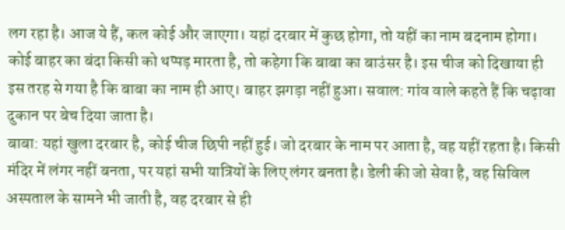लग रहा है। आज ये हैं, कल कोई और जाएगा। यहां दरबार में कुछ होगा, तो यहीं का नाम बदनाम होगा। कोई बाहर का बंदा किसी को थप्पड़ मारता है, तो कहेगा कि बाबा का बाउंसर है। इस चीज को दिखाया ही इस तरह से गया है कि बाबा का नाम ही आए। बाहर झगड़ा नहीं हुआ। सवाल: गांव वाले कहते हैं कि चढ़ावा दुकान पर बेच दिया जाता है।
बाबा: यहां खुला दरबार है, कोई चीज छिपी नहीं हुई। जो दरबार के नाम पर आता है, वह यहीं रहता है। किसी मंदिर में लंगर नहीं बनता, पर यहां सभी यात्रियों के लिए लंगर बनता है। डेली की जो सेवा है, वह सिविल अस्पताल के सामने भी जाती है, वह दरबार से ही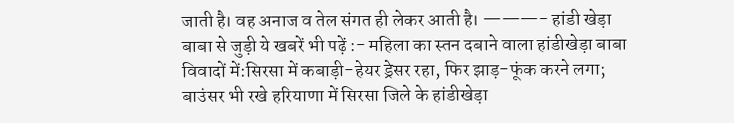जाती है। वह अनाज व तेल संगत ही लेकर आती है। ———- हांडी खेड़ा बाबा से जुड़ी ये खबरें भी पढ़ें :- महिला का स्तन दबाने वाला हांडीखेड़ा बाबा विवादों में:सिरसा में कबाड़ी-हेयर ड्रेसर रहा, फिर झाड़-फूंक करने लगा; बाउंसर भी रखे हरियाणा में सिरसा जिले के हांडीखेड़ा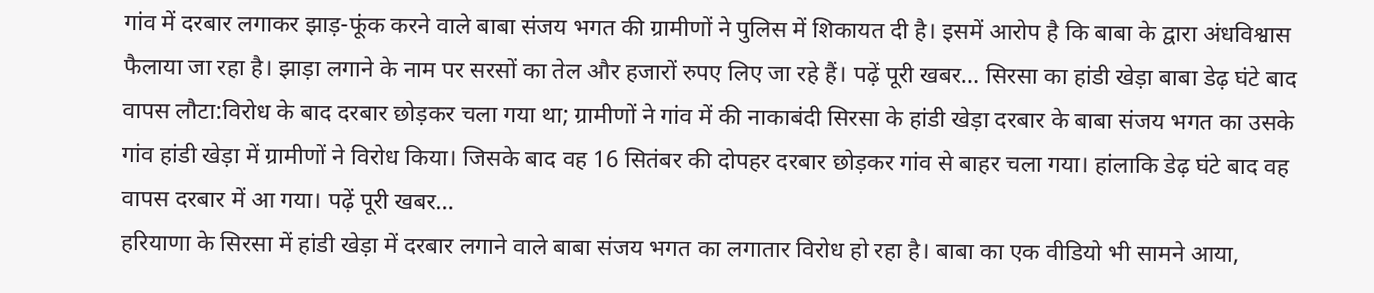गांव में दरबार लगाकर झाड़-फूंक करने वाले बाबा संजय भगत की ग्रामीणों ने पुलिस में शिकायत दी है। इसमें आरोप है कि बाबा के द्वारा अंधविश्वास फैलाया जा रहा है। झाड़ा लगाने के नाम पर सरसों का तेल और हजारों रुपए लिए जा रहे हैं। पढ़ें पूरी खबर… सिरसा का हांडी खेड़ा बाबा डेढ़ घंटे बाद वापस लौटा:विरोध के बाद दरबार छोड़कर चला गया था; ग्रामीणों ने गांव में की नाकाबंदी सिरसा के हांडी खेड़ा दरबार के बाबा संजय भगत का उसके गांव हांडी खेड़ा में ग्रामीणों ने विरोध किया। जिसके बाद वह 16 सितंबर की दोपहर दरबार छोड़कर गांव से बाहर चला गया। हांलाकि डेढ़ घंटे बाद वह वापस दरबार में आ गया। पढ़ें पूरी खबर…
हरियाणा के सिरसा में हांडी खेड़ा में दरबार लगाने वाले बाबा संजय भगत का लगातार विरोध हो रहा है। बाबा का एक वीडियो भी सामने आया,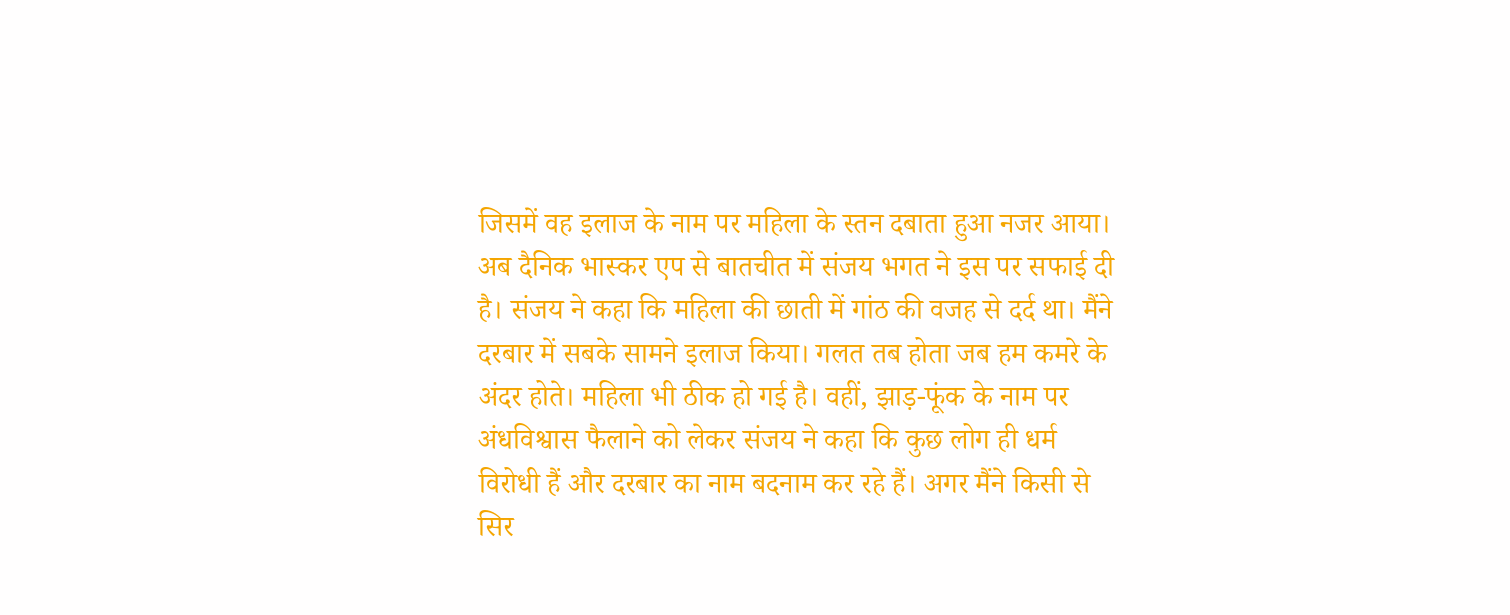जिसमें वह इलाज के नाम पर महिला के स्तन दबाता हुआ नजर आया। अब दैनिक भास्कर एप से बातचीत में संजय भगत ने इस पर सफाई दी है। संजय ने कहा कि महिला की छाती में गांठ की वजह से दर्द था। मैंने दरबार में सबके सामने इलाज किया। गलत तब होता जब हम कमरे के अंदर होते। महिला भी ठीक हो गई है। वहीं, झाड़-फूंक के नाम पर अंधविश्वास फैलाने को लेकर संजय ने कहा कि कुछ लोग ही धर्म विरोधी हैं और दरबार का नाम बदनाम कर रहे हैं। अगर मैंने किसी से सिर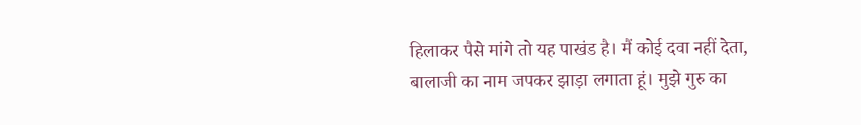हिलाकर पैसे मांगे तो यह पाखंड है। मैं कोई दवा नहीं देता, बालाजी का नाम जपकर झाड़ा लगाता हूं। मुझे गुरु का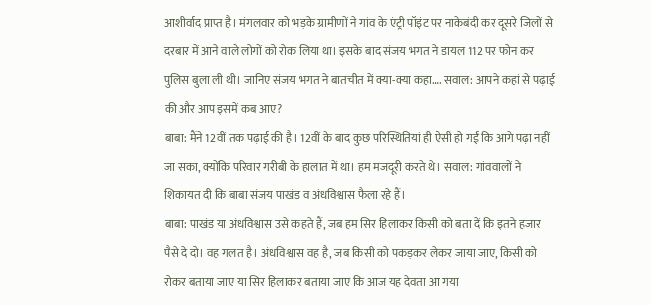आशीर्वाद प्राप्त है। मंगलवार को भड़के ग्रामीणों ने गांव के एंट्री पॉइंट पर नाकेबंदी कर दूसरे जिलों से दरबार में आने वाले लोगों को रोक लिया था। इसके बाद संजय भगत ने डायल 112 पर फोन कर पुलिस बुला ली थी। जानिए संजय भगत ने बातचीत में क्या-क्या कहा…. सवाल: आपने कहां से पढ़ाई की और आप इसमें कब आए?
बाबा: मैंने 12वीं तक पढ़ाई की है। 12वीं के बाद कुछ परिस्थितियां ही ऐसी हो गईं कि आगे पढ़ा नहीं जा सका, क्योंकि परिवार गरीबी के हालात में था। हम मजदूरी करते थे। सवाल: गांववालों ने शिकायत दी कि बाबा संजय पाखंड व अंधविश्वास फैला रहे हैं।
बाबा: पाखंड या अंधविश्वास उसे कहते हैं, जब हम सिर हिलाकर किसी को बता दें कि इतने हजार पैसे दे दो। वह गलत है। अंधविश्वास वह है, जब किसी को पकड़कर लेकर जाया जाए, किसी को रोकर बताया जाए या सिर हिलाकर बताया जाए कि आज यह देवता आ गया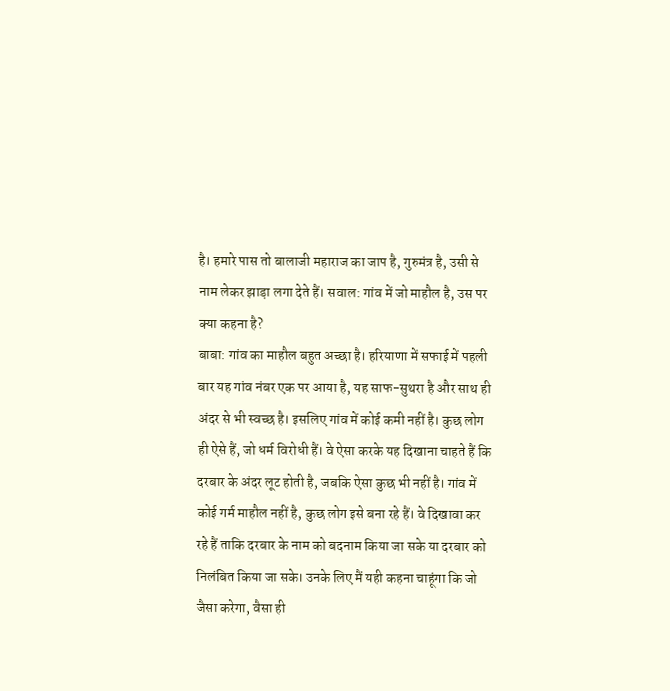है। हमारे पास तो बालाजी महाराज का जाप है, गुरुमंत्र है, उसी से नाम लेकर झाड़ा लगा देते हैं। सवाल: गांव में जो माहौल है, उस पर क्या कहना है?
बाबा: गांव का माहौल बहुत अच्छा है। हरियाणा में सफाई में पहली बार यह गांव नंबर एक पर आया है, यह साफ-सुथरा है और साथ ही अंदर से भी स्वच्छ है। इसलिए गांव में कोई कमी नहीं है। कुछ लोग ही ऐसे हैं, जो धर्म विरोधी हैं। वे ऐसा करके यह दिखाना चाहते हैं कि दरबार के अंदर लूट होती है, जबकि ऐसा कुछ भी नहीं है। गांव में कोई गर्म माहौल नहीं है, कुछ लोग इसे बना रहे हैं। वे दिखावा कर रहे हैं ताकि दरबार के नाम को बदनाम किया जा सके या दरबार को निलंबित किया जा सके। उनके लिए मैं यही कहना चाहूंगा कि जो जैसा करेगा, वैसा ही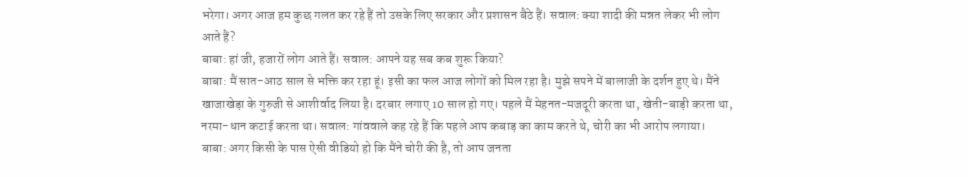भरेगा। अगर आज हम कुछ गलत कर रहे हैं तो उसके लिए सरकार और प्रशासन बैठे हैं। सवाल: क्या शादी की मन्नत लेकर भी लोग आते हैं?
बाबा: हां जी, हजारों लोग आते हैं। सवाल: आपने यह सब कब शुरू किया?
बाबा: मैं सात-आठ साल से भक्ति कर रहा हूं। इसी का फल आज लोगों को मिल रहा है। मुझे सपने में बालाजी के दर्शन हुए थे। मैंने खाजाखेड़ा के गुरुजी से आशीर्वाद लिया है। दरबार लगाए 10 साल हो गए। पहले मैं मेहनत-मजदूरी करता था, खेती-बाड़ी करता था, नरमा-धान कटाई करता था। सवाल: गांववाले कह रहे हैं कि पहले आप कबाड़ का काम करते थे, चोरी का भी आरोप लगाया।
बाबा: अगर किसी के पास ऐसी वीडियो हो कि मैंने चोरी की है, तो आप जनता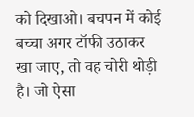को दिखाओ। बचपन में कोई बच्चा अगर टॉफी उठाकर खा जाए, तो वह चोरी थोड़ी है। जो ऐसा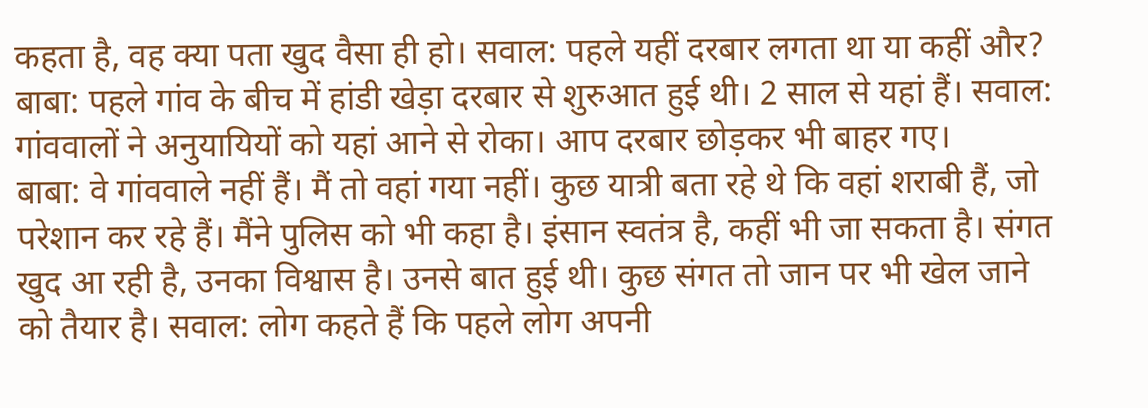कहता है, वह क्या पता खुद वैसा ही हो। सवाल: पहले यहीं दरबार लगता था या कहीं और?
बाबा: पहले गांव के बीच में हांडी खेड़ा दरबार से शुरुआत हुई थी। 2 साल से यहां हैं। सवाल: गांववालों ने अनुयायियों को यहां आने से रोका। आप दरबार छोड़कर भी बाहर गए।
बाबा: वे गांववाले नहीं हैं। मैं तो वहां गया नहीं। कुछ यात्री बता रहे थे कि वहां शराबी हैं, जो परेशान कर रहे हैं। मैंने पुलिस को भी कहा है। इंसान स्वतंत्र है, कहीं भी जा सकता है। संगत खुद आ रही है, उनका विश्वास है। उनसे बात हुई थी। कुछ संगत तो जान पर भी खेल जाने को तैयार है। सवाल: लोग कहते हैं कि पहले लोग अपनी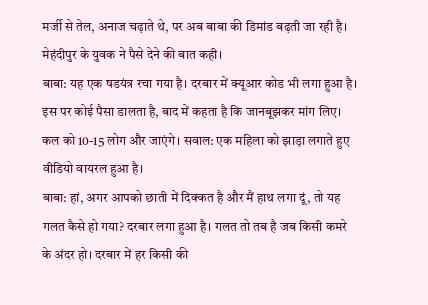मर्जी से तेल, अनाज चढ़ाते थे, पर अब बाबा की डिमांड बढ़ती जा रही है। मेहंदीपुर के युवक ने पैसे देने की बात कही।
बाबा: यह एक षडयंत्र रचा गया है। दरबार में क्यूआर कोड भी लगा हुआ है। इस पर कोई पैसा डालता है, बाद में कहता है कि जानबूझकर मांग लिए। कल को 10-15 लोग और जाएंगे। सवाल: एक महिला को झाड़ा लगाते हुए वीडियो वायरल हुआ है।
बाबा: हां, अगर आपको छाती में दिक्कत है और मैं हाथ लगा दूं, तो यह गलत कैसे हो गया? दरबार लगा हुआ है। गलत तो तब है जब किसी कमरे के अंदर हो। दरबार में हर किसी की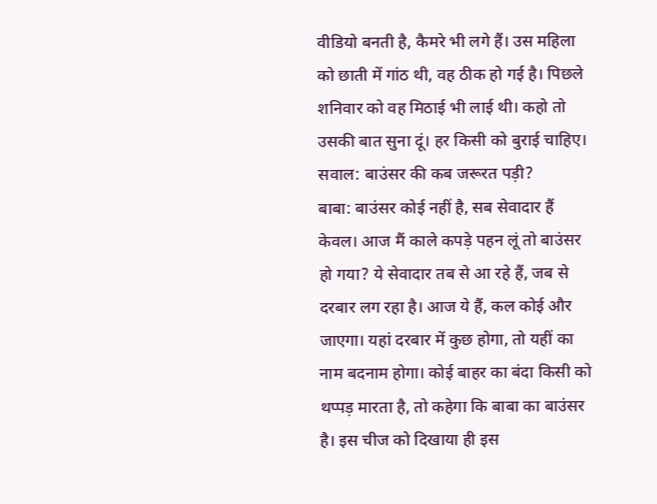वीडियो बनती है, कैमरे भी लगे हैं। उस महिला को छाती में गांठ थी, वह ठीक हो गई है। पिछले शनिवार को वह मिठाई भी लाई थी। कहो तो उसकी बात सुना दूं। हर किसी को बुराई चाहिए। सवाल: बाउंसर की कब जरूरत पड़ी?
बाबा: बाउंसर कोई नहीं है, सब सेवादार हैं केवल। आज मैं काले कपड़े पहन लूं तो बाउंसर हो गया? ये सेवादार तब से आ रहे हैं, जब से दरबार लग रहा है। आज ये हैं, कल कोई और जाएगा। यहां दरबार में कुछ होगा, तो यहीं का नाम बदनाम होगा। कोई बाहर का बंदा किसी को थप्पड़ मारता है, तो कहेगा कि बाबा का बाउंसर है। इस चीज को दिखाया ही इस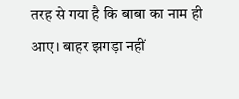तरह से गया है कि बाबा का नाम ही आए। बाहर झगड़ा नहीं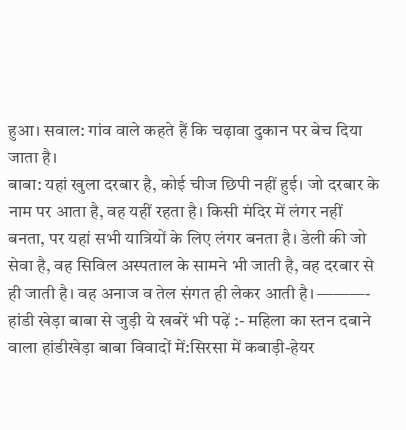हुआ। सवाल: गांव वाले कहते हैं कि चढ़ावा दुकान पर बेच दिया जाता है।
बाबा: यहां खुला दरबार है, कोई चीज छिपी नहीं हुई। जो दरबार के नाम पर आता है, वह यहीं रहता है। किसी मंदिर में लंगर नहीं बनता, पर यहां सभी यात्रियों के लिए लंगर बनता है। डेली की जो सेवा है, वह सिविल अस्पताल के सामने भी जाती है, वह दरबार से ही जाती है। वह अनाज व तेल संगत ही लेकर आती है। ———- हांडी खेड़ा बाबा से जुड़ी ये खबरें भी पढ़ें :- महिला का स्तन दबाने वाला हांडीखेड़ा बाबा विवादों में:सिरसा में कबाड़ी-हेयर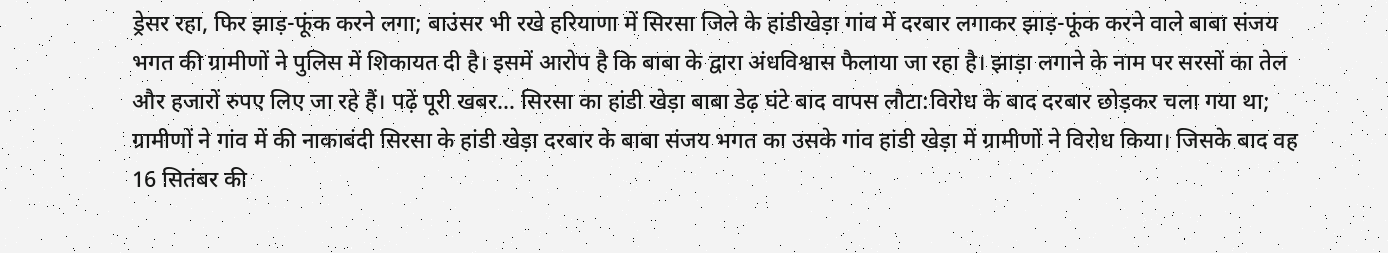ड्रेसर रहा, फिर झाड़-फूंक करने लगा; बाउंसर भी रखे हरियाणा में सिरसा जिले के हांडीखेड़ा गांव में दरबार लगाकर झाड़-फूंक करने वाले बाबा संजय भगत की ग्रामीणों ने पुलिस में शिकायत दी है। इसमें आरोप है कि बाबा के द्वारा अंधविश्वास फैलाया जा रहा है। झाड़ा लगाने के नाम पर सरसों का तेल और हजारों रुपए लिए जा रहे हैं। पढ़ें पूरी खबर… सिरसा का हांडी खेड़ा बाबा डेढ़ घंटे बाद वापस लौटा:विरोध के बाद दरबार छोड़कर चला गया था; ग्रामीणों ने गांव में की नाकाबंदी सिरसा के हांडी खेड़ा दरबार के बाबा संजय भगत का उसके गांव हांडी खेड़ा में ग्रामीणों ने विरोध किया। जिसके बाद वह 16 सितंबर की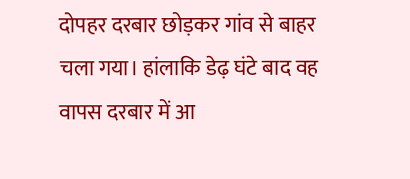दोपहर दरबार छोड़कर गांव से बाहर चला गया। हांलाकि डेढ़ घंटे बाद वह वापस दरबार में आ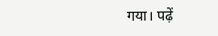गया। पढ़ें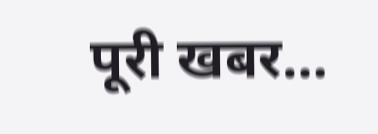पूरी खबर…